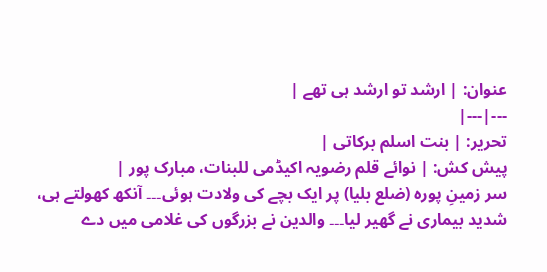عنوان: | ارشد تو ارشد ہی تھے |
---|---|
تحریر: | بنت اسلم برکاتی |
پیش کش: | نوائے قلم رضویہ اکیڈمی للبنات، مبارک پور |
سر زمینِ پورہ (ضلع بلیا) پر ایک بچے کی ولادت ہوئی۔۔۔ آنکھ کھولتے ہی، شدید بیماری نے گھیر لیا۔۔۔ والدین نے بزرگوں کی غلامی میں دے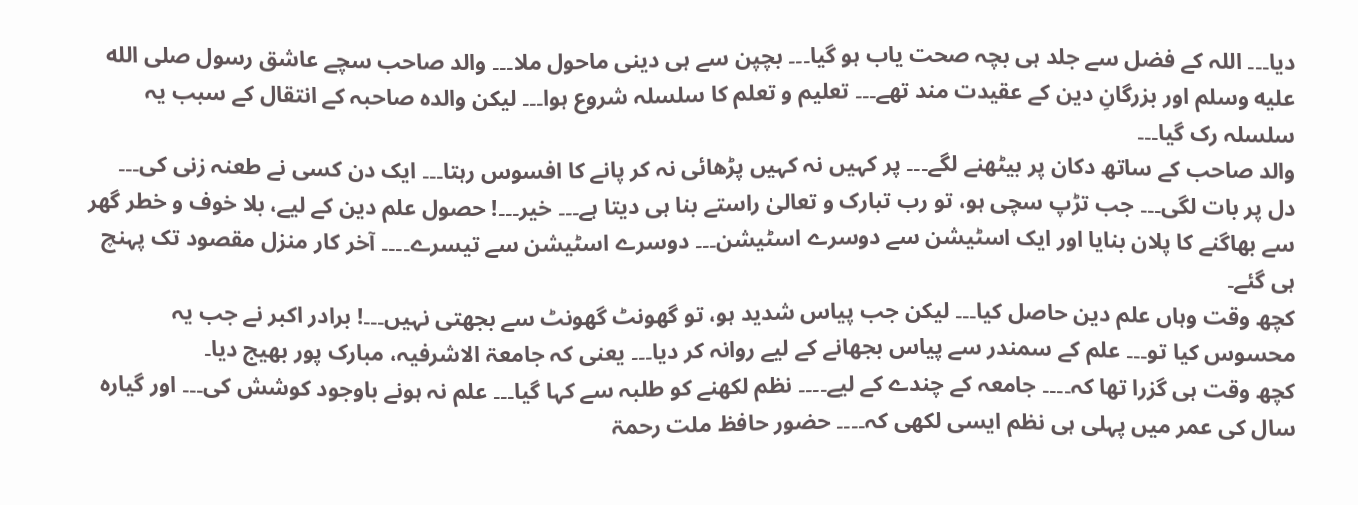دیا۔۔۔ اللہ کے فضل سے جلد ہی بچہ صحت یاب ہو گیا۔۔۔ بچپن سے ہی دینی ماحول ملا۔۔۔ والد صاحب سچے عاشق رسول صلى الله عليه وسلم اور بزرگانِ دین کے عقیدت مند تھے۔۔۔ تعلیم و تعلم کا سلسلہ شروع ہوا۔۔۔ لیکن والدہ صاحبہ کے انتقال کے سبب یہ سلسلہ رک گیا۔۔۔
والد صاحب کے ساتھ دکان پر بیٹھنے لگے۔۔۔ پر کہیں نہ کہیں پڑھائی نہ کر پانے کا افسوس رہتا۔۔۔ ایک دن کسی نے طعنہ زنی کی۔۔۔ دل پر بات لگی۔۔۔ جب تڑپ سچی ہو، تو رب تبارک و تعالیٰ راستے بنا ہی دیتا ہے۔۔۔ خیر۔۔۔! حصول علم دین کے لیے، بلا خوف و خطر گھر سے بھاگنے کا پلان بنایا اور ایک اسٹیشن سے دوسرے اسٹیشن۔۔۔ دوسرے اسٹیشن سے تیسرے۔۔۔۔ آخر کار منزل مقصود تک پہنچ ہی گئے۔
کچھ وقت وہاں علم دین حاصل کیا۔۔۔ لیکن جب پیاس شدید ہو، تو گھونٹ گھونٹ سے بجھتی نہیں۔۔۔! برادر اکبر نے جب یہ محسوس کیا تو۔۔۔ علم کے سمندر سے پیاس بجھانے کے لیے روانہ کر دیا۔۔۔ یعنی کہ جامعۃ الاشرفیہ، مبارک پور بھیج دیا۔
کچھ وقت ہی گزرا تھا کہ۔۔۔۔ جامعہ کے چندے کے لیے۔۔۔۔ نظم لکھنے کو طلبہ سے کہا گیا۔۔۔ علم نہ ہونے باوجود کوشش کی۔۔۔ اور گیارہ سال کی عمر میں پہلی ہی نظم ایسی لکھی کہ۔۔۔۔ حضور حافظ ملت رحمۃ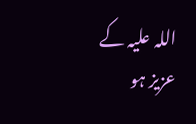اللہ علیہ کے عزیز ہو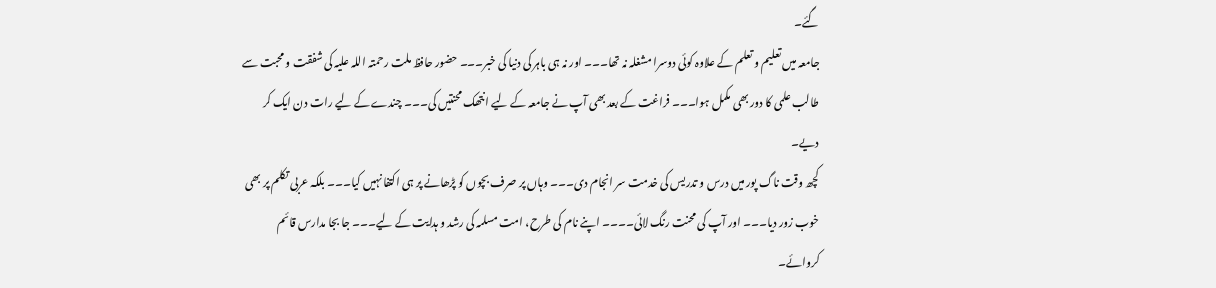گئے۔
جامعہ میں تعلیم و تعلم کے علاوہ کوئی دوسرا مشغلہ نہ تھا۔۔۔ اور نہ ہی باہر کی دنیا کی خبر۔۔۔ حضور حافظ ملت رحمتہ اللہ علیہ کی شفقت و محبت سے طالب علمی کا دور بھی مکمل ہوا۔۔۔ فراغت کے بعد بھی آپ نے جامعہ کے لیے انتھک محنتیں کی۔۔۔ چندے کے لیے رات دن ایک کر دیے۔
کچھ وقت ناگ پور میں درس و تدریس کی خدمت سر انجام دی۔۔۔ وہاں پر صرف بچوں کو پڑھانے پر ہی اکتفا نہیں کیا۔۔۔ بلکہ عربی تکلم پر بھی خوب زور دیا۔۔۔ اور آپ کی محنت رنگ لائی۔۔۔۔ اپنے نام کی طرح، امت مسلمہ کی رشد و ہدایت کے لیے۔۔۔ جا بجا مدارس قائم کروائے۔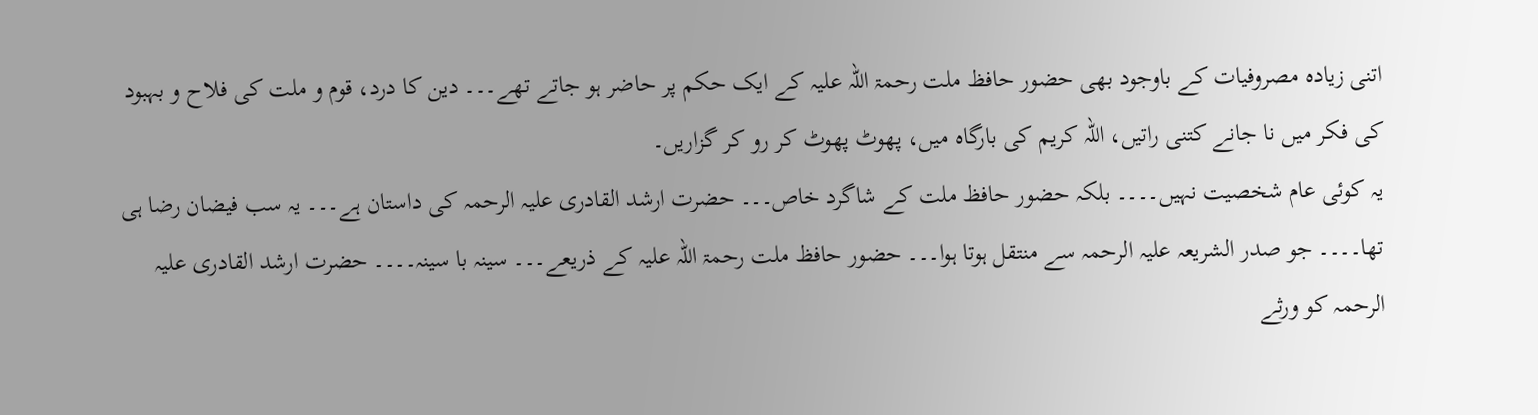اتنی زیادہ مصروفیات کے باوجود بھی حضور حافظ ملت رحمۃ اللہ علیہ کے ایک حکم پر حاضر ہو جاتے تھے۔۔۔ دین کا درد، قوم و ملت کی فلاح و بہبود کی فکر میں نا جانے کتنی راتیں، اللہ کریم کی بارگاہ میں، پھوٹ پھوٹ کر رو کر گزاریں۔
یہ کوئی عام شخصیت نہیں۔۔۔۔ بلکہ حضور حافظ ملت کے شاگرد خاص۔۔۔ حضرت ارشد القادری علیہ الرحمہ کی داستان ہے۔۔۔ یہ سب فیضان رضا ہی تھا۔۔۔۔ جو صدر الشریعہ علیہ الرحمہ سے منتقل ہوتا ہوا۔۔۔ حضور حافظ ملت رحمۃ اللہ علیہ کے ذریعے۔۔۔ سینہ با سینہ۔۔۔۔ حضرت ارشد القادری علیہ الرحمہ کو ورثے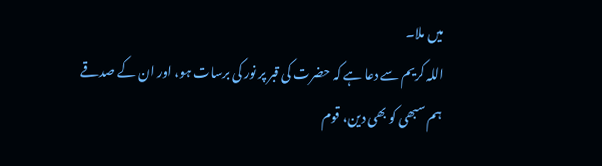میں ملا۔
اللہ کریم سے دعا ہے کہ حضرت کی قبر پر نور کی برسات ہو، اور ان کے صدقے ہم سبھی کو بھی دین، قوم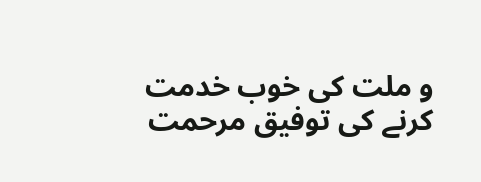و ملت کی خوب خدمت کرنے کی توفیق مرحمت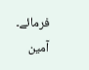فرمائے۔ آمین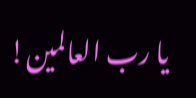یا رب العالمین!